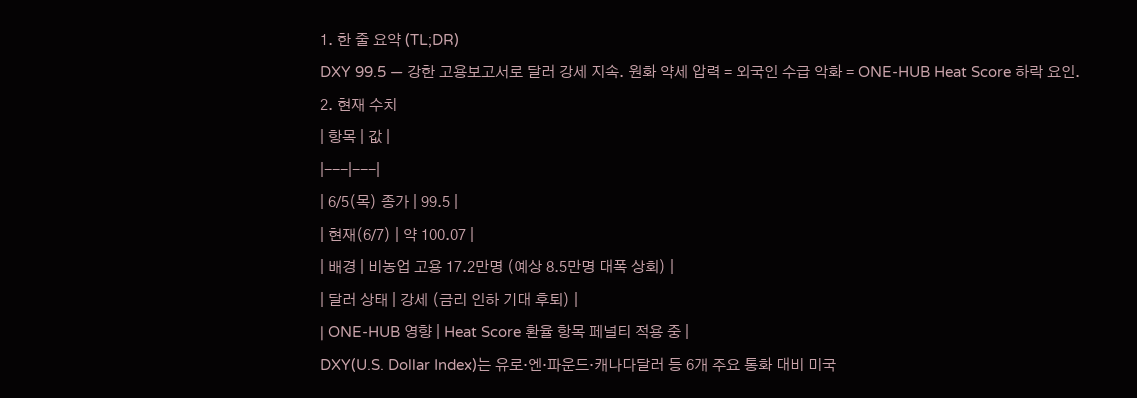1. 한 줄 요약 (TL;DR)
DXY 99.5 — 강한 고용보고서로 달러 강세 지속. 원화 약세 압력 = 외국인 수급 악화 = ONE-HUB Heat Score 하락 요인.
2. 현재 수치
| 항목 | 값 |
|---|---|
| 6/5(목) 종가 | 99.5 |
| 현재(6/7) | 약 100.07 |
| 배경 | 비농업 고용 17.2만명 (예상 8.5만명 대폭 상회) |
| 달러 상태 | 강세 (금리 인하 기대 후퇴) |
| ONE-HUB 영향 | Heat Score 환율 항목 페널티 적용 중 |
DXY(U.S. Dollar Index)는 유로·엔·파운드·캐나다달러 등 6개 주요 통화 대비 미국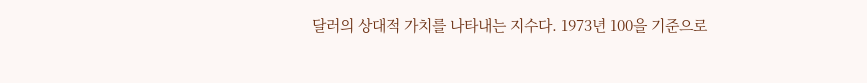달러의 상대적 가치를 나타내는 지수다. 1973년 100을 기준으로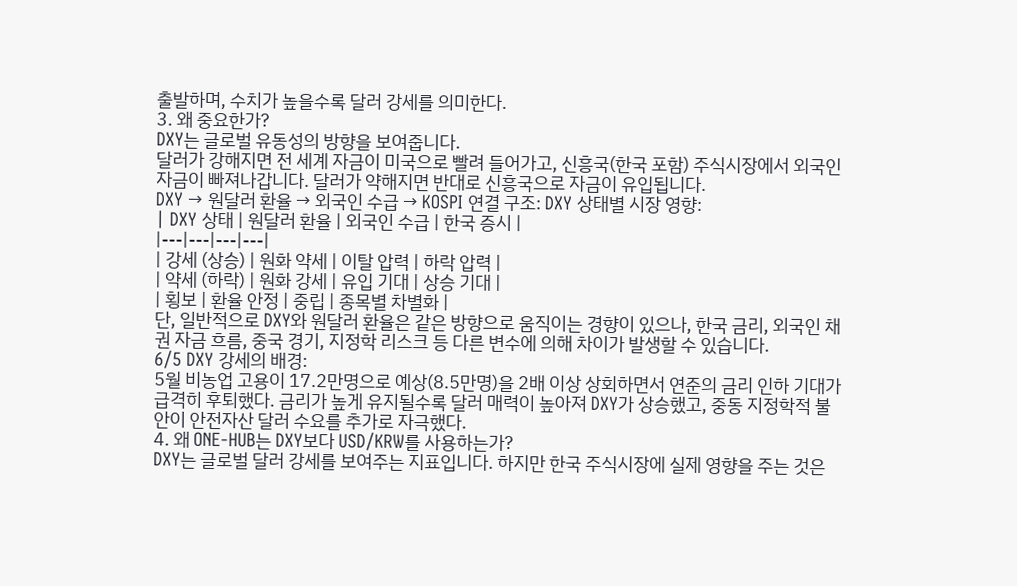출발하며, 수치가 높을수록 달러 강세를 의미한다.
3. 왜 중요한가?
DXY는 글로벌 유동성의 방향을 보여줍니다.
달러가 강해지면 전 세계 자금이 미국으로 빨려 들어가고, 신흥국(한국 포함) 주식시장에서 외국인 자금이 빠져나갑니다. 달러가 약해지면 반대로 신흥국으로 자금이 유입됩니다.
DXY → 원달러 환율 → 외국인 수급 → KOSPI 연결 구조: DXY 상태별 시장 영향:
| DXY 상태 | 원달러 환율 | 외국인 수급 | 한국 증시 |
|---|---|---|---|
| 강세 (상승) | 원화 약세 | 이탈 압력 | 하락 압력 |
| 약세 (하락) | 원화 강세 | 유입 기대 | 상승 기대 |
| 횡보 | 환율 안정 | 중립 | 종목별 차별화 |
단, 일반적으로 DXY와 원달러 환율은 같은 방향으로 움직이는 경향이 있으나, 한국 금리, 외국인 채권 자금 흐름, 중국 경기, 지정학 리스크 등 다른 변수에 의해 차이가 발생할 수 있습니다.
6/5 DXY 강세의 배경:
5월 비농업 고용이 17.2만명으로 예상(8.5만명)을 2배 이상 상회하면서 연준의 금리 인하 기대가 급격히 후퇴했다. 금리가 높게 유지될수록 달러 매력이 높아져 DXY가 상승했고, 중동 지정학적 불안이 안전자산 달러 수요를 추가로 자극했다.
4. 왜 ONE-HUB는 DXY보다 USD/KRW를 사용하는가?
DXY는 글로벌 달러 강세를 보여주는 지표입니다. 하지만 한국 주식시장에 실제 영향을 주는 것은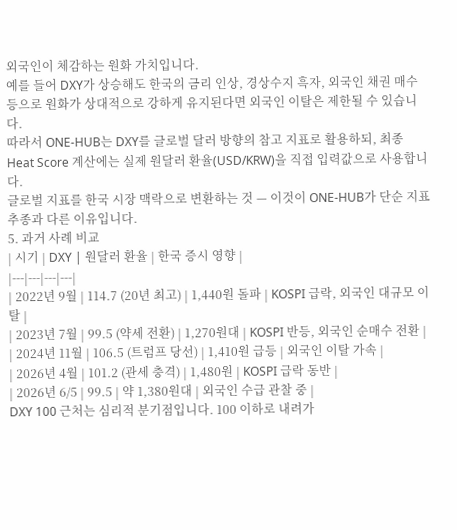외국인이 체감하는 원화 가치입니다.
예를 들어 DXY가 상승해도 한국의 금리 인상, 경상수지 흑자, 외국인 채권 매수 등으로 원화가 상대적으로 강하게 유지된다면 외국인 이탈은 제한될 수 있습니다.
따라서 ONE-HUB는 DXY를 글로벌 달러 방향의 참고 지표로 활용하되, 최종 Heat Score 계산에는 실제 원달러 환율(USD/KRW)을 직접 입력값으로 사용합니다.
글로벌 지표를 한국 시장 맥락으로 변환하는 것 — 이것이 ONE-HUB가 단순 지표 추종과 다른 이유입니다.
5. 과거 사례 비교
| 시기 | DXY | 원달러 환율 | 한국 증시 영향 |
|---|---|---|---|
| 2022년 9월 | 114.7 (20년 최고) | 1,440원 돌파 | KOSPI 급락, 외국인 대규모 이탈 |
| 2023년 7월 | 99.5 (약세 전환) | 1,270원대 | KOSPI 반등, 외국인 순매수 전환 |
| 2024년 11월 | 106.5 (트럼프 당선) | 1,410원 급등 | 외국인 이탈 가속 |
| 2026년 4월 | 101.2 (관세 충격) | 1,480원 | KOSPI 급락 동반 |
| 2026년 6/5 | 99.5 | 약 1,380원대 | 외국인 수급 관찰 중 |
DXY 100 근처는 심리적 분기점입니다. 100 이하로 내려가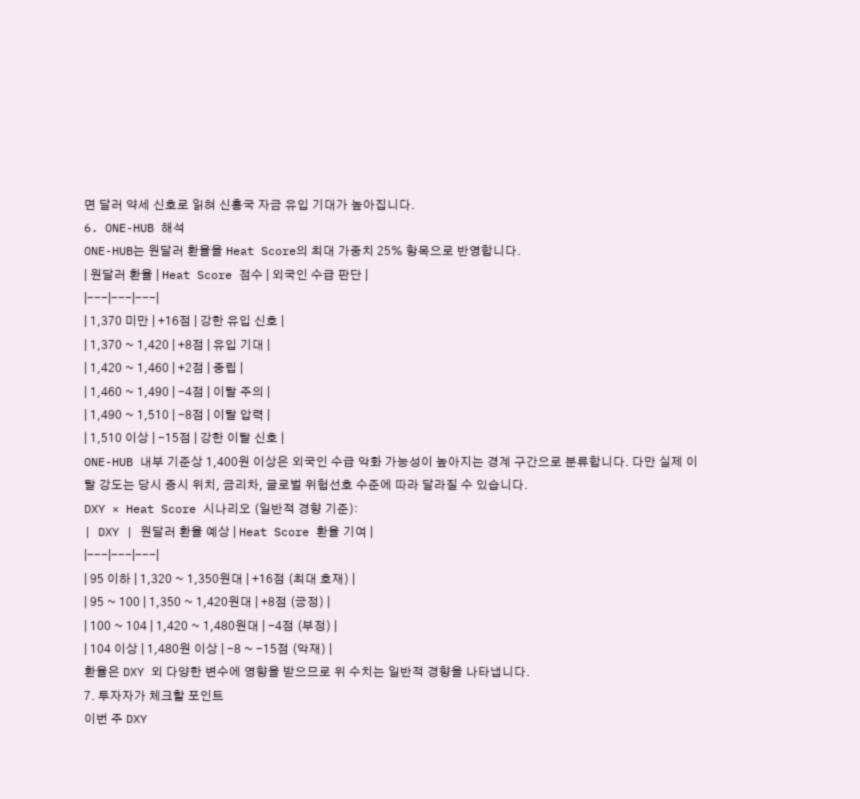면 달러 약세 신호로 읽혀 신흥국 자금 유입 기대가 높아집니다.
6. ONE-HUB 해석
ONE-HUB는 원달러 환율을 Heat Score의 최대 가중치 25% 항목으로 반영합니다.
| 원달러 환율 | Heat Score 점수 | 외국인 수급 판단 |
|---|---|---|
| 1,370 미만 | +16점 | 강한 유입 신호 |
| 1,370 ~ 1,420 | +8점 | 유입 기대 |
| 1,420 ~ 1,460 | +2점 | 중립 |
| 1,460 ~ 1,490 | -4점 | 이탈 주의 |
| 1,490 ~ 1,510 | -8점 | 이탈 압력 |
| 1,510 이상 | -15점 | 강한 이탈 신호 |
ONE-HUB 내부 기준상 1,400원 이상은 외국인 수급 악화 가능성이 높아지는 경계 구간으로 분류합니다. 다만 실제 이탈 강도는 당시 증시 위치, 금리차, 글로벌 위험선호 수준에 따라 달라질 수 있습니다.
DXY × Heat Score 시나리오 (일반적 경향 기준):
| DXY | 원달러 환율 예상 | Heat Score 환율 기여 |
|---|---|---|
| 95 이하 | 1,320 ~ 1,350원대 | +16점 (최대 호재) |
| 95 ~ 100 | 1,350 ~ 1,420원대 | +8점 (긍정) |
| 100 ~ 104 | 1,420 ~ 1,480원대 | -4점 (부정) |
| 104 이상 | 1,480원 이상 | -8 ~ -15점 (악재) |
환율은 DXY 외 다양한 변수에 영향을 받으므로 위 수치는 일반적 경향을 나타냅니다.
7. 투자자가 체크할 포인트
이번 주 DXY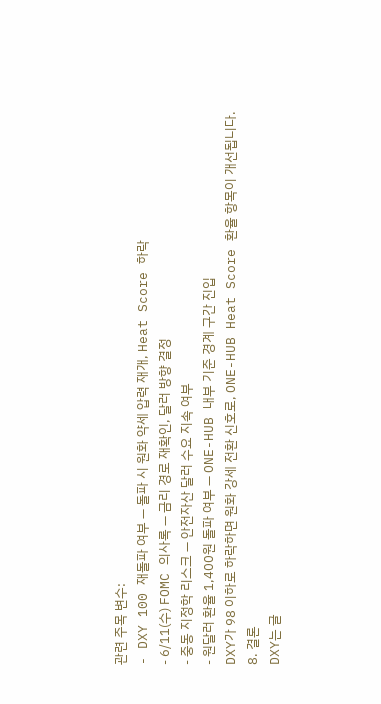관련 주목 변수:
- DXY 100 재돌파 여부 — 돌파 시 원화 약세 압력 재개, Heat Score 하락
- 6/11(수) FOMC 의사록 — 금리 경로 재확인, 달러 방향 결정
- 중동 지정학 리스크 — 안전자산 달러 수요 지속 여부
- 원달러 환율 1,400원 돌파 여부 — ONE-HUB 내부 기준 경계 구간 진입
DXY가 98 이하로 하락하면 원화 강세 전환 신호로, ONE-HUB Heat Score 환율 항목이 개선됩니다.
8. 결론
DXY는 글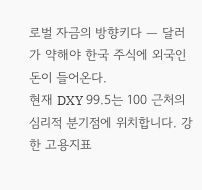로벌 자금의 방향키다 — 달러가 약해야 한국 주식에 외국인 돈이 들어온다.
현재 DXY 99.5는 100 근처의 심리적 분기점에 위치합니다. 강한 고용지표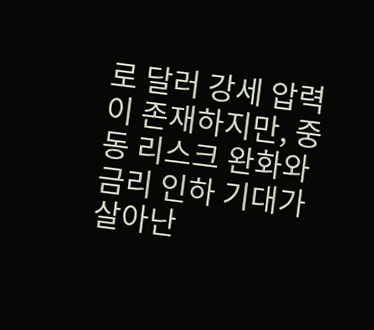로 달러 강세 압력이 존재하지만, 중동 리스크 완화와 금리 인하 기대가 살아난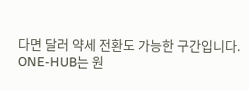다면 달러 약세 전환도 가능한 구간입니다.
ONE-HUB는 원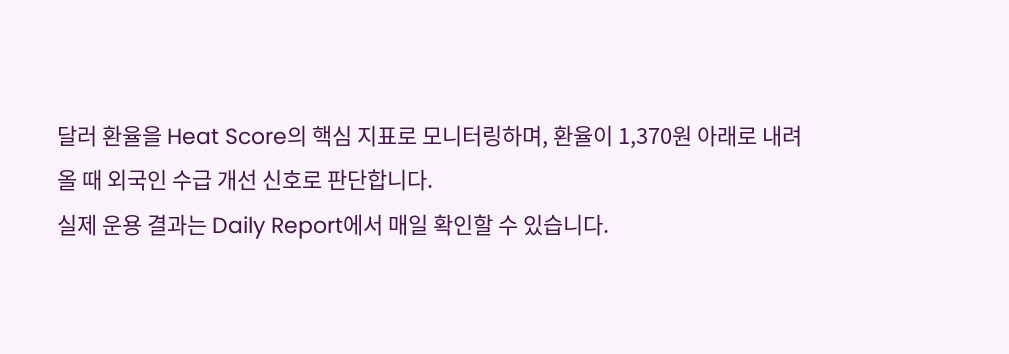달러 환율을 Heat Score의 핵심 지표로 모니터링하며, 환율이 1,370원 아래로 내려올 때 외국인 수급 개선 신호로 판단합니다.
실제 운용 결과는 Daily Report에서 매일 확인할 수 있습니다.